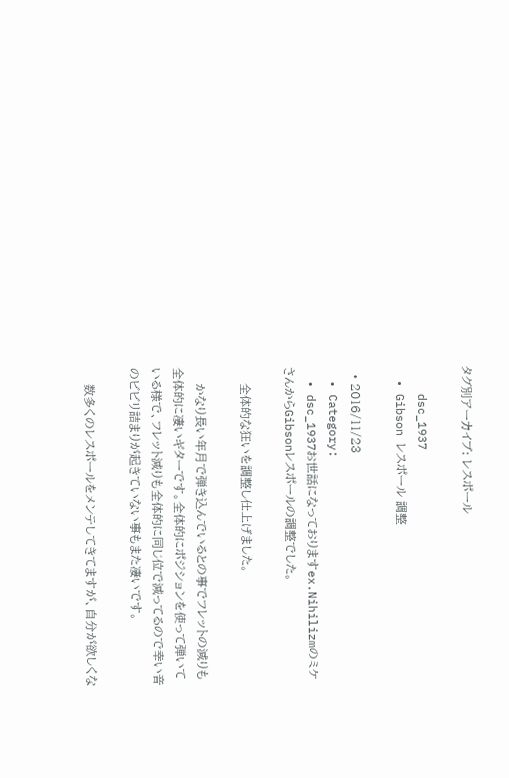タグ別アーカイブ: レスポール

    dsc_1937
  • Gibson レスポール 調整

  • 2016/11/23
  • Category:
  • dsc_1937お世話になっておりますex.NihilizmのミケさんからGibsonレスポールの調整でした。

    全体的な狂いを調整し仕上げました。

    かなり長い年月で弾き込んでいるとの事でフレットの減りも全体的に凄いギターです。全体的にポジションを使って弾いている様で、フレット減りも全体的に同じ位で減ってるので幸い音のビビリ詰まりが起きていない事もまた凄いです。

    数多くのレスポールをメンテしてきてますが、自分が欲しくな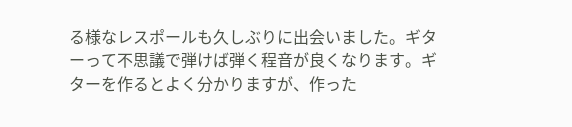る様なレスポールも久しぶりに出会いました。ギターって不思議で弾けば弾く程音が良くなります。ギターを作るとよく分かりますが、作った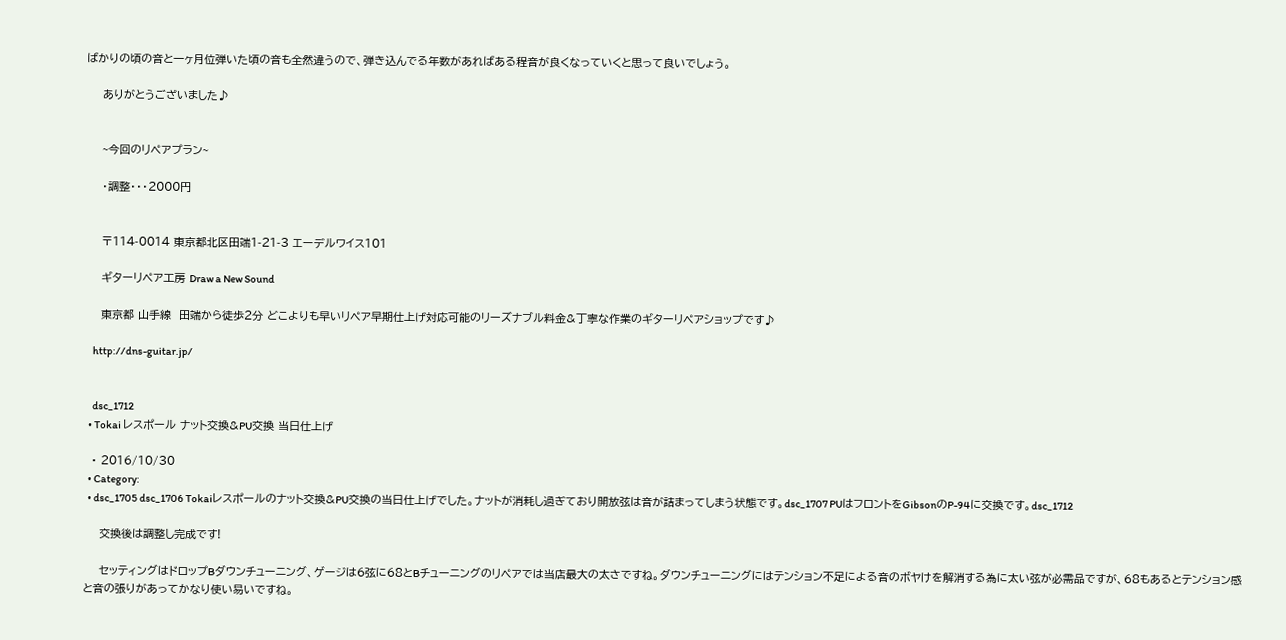ばかりの頃の音と一ヶ月位弾いた頃の音も全然違うので、弾き込んでる年数があればある程音が良くなっていくと思って良いでしょう。

    ありがとうございました♪


    ~今回のリペアプラン~

    ・調整・・・2000円


    〒114-0014 東京都北区田端1-21-3 エーデルワイス101

    ギターリペア工房 Draw a New Sound

    東京都 山手線  田端から徒歩2分 どこよりも早いリペア早期仕上げ対応可能のリーズナブル料金&丁寧な作業のギターリペアショップです♪

    http://dns-guitar.jp/


    dsc_1712
  • Tokai レスポール ナット交換&PU交換 当日仕上げ

  • 2016/10/30
  • Category:
  • dsc_1705 dsc_1706 Tokaiレスポールのナット交換&PU交換の当日仕上げでした。ナットが消耗し過ぎており開放弦は音が詰まってしまう状態です。dsc_1707 PUはフロントをGibsonのP-94に交換です。dsc_1712

    交換後は調整し完成です!

    セッティングはドロップBダウンチューニング、ゲージは6弦に68とBチューニングのリペアでは当店最大の太さですね。ダウンチューニングにはテンション不足による音のボヤけを解消する為に太い弦が必需品ですが、68もあるとテンション感と音の張りがあってかなり使い易いですね。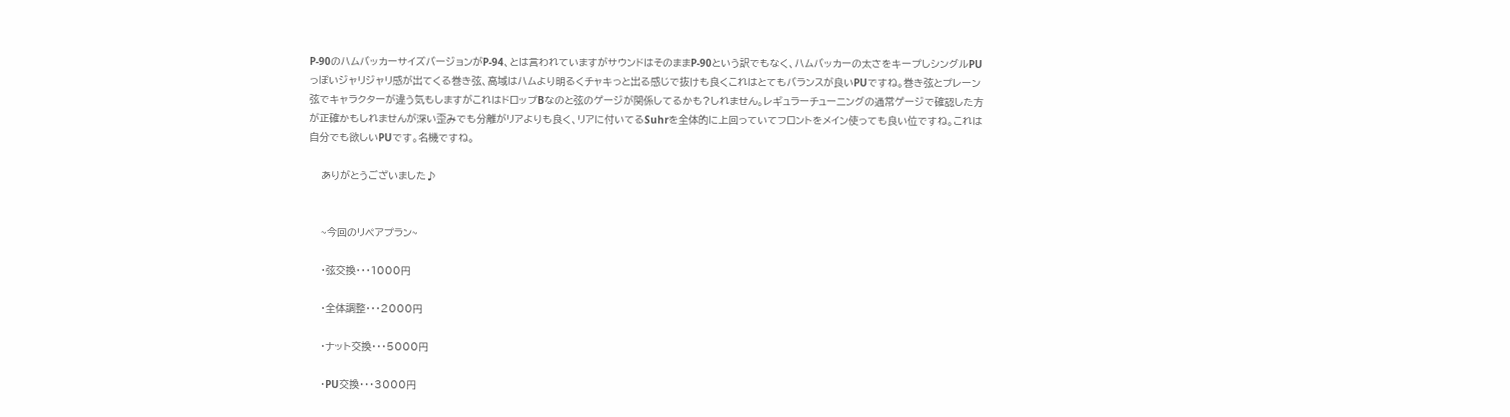P-90のハムバッカーサイズバージョンがP-94、とは言われていますがサウンドはそのままP-90という訳でもなく、ハムバッカーの太さをキープしシングルPUっぽいジャリジャリ感が出てくる巻き弦、高域はハムより明るくチャキっと出る感じで抜けも良くこれはとてもバランスが良いPUですね。巻き弦とプレーン弦でキャラクターが違う気もしますがこれはドロップBなのと弦のゲージが関係してるかも?しれません。レギュラーチューニングの通常ゲージで確認した方が正確かもしれませんが深い歪みでも分離がリアよりも良く、リアに付いてるSuhrを全体的に上回っていてフロントをメイン使っても良い位ですね。これは自分でも欲しいPUです。名機ですね。

    ありがとうございました♪


    ~今回のリペアプラン~

    ・弦交換・・・1000円

    ・全体調整・・・2000円

    ・ナット交換・・・5000円

    ・PU交換・・・3000円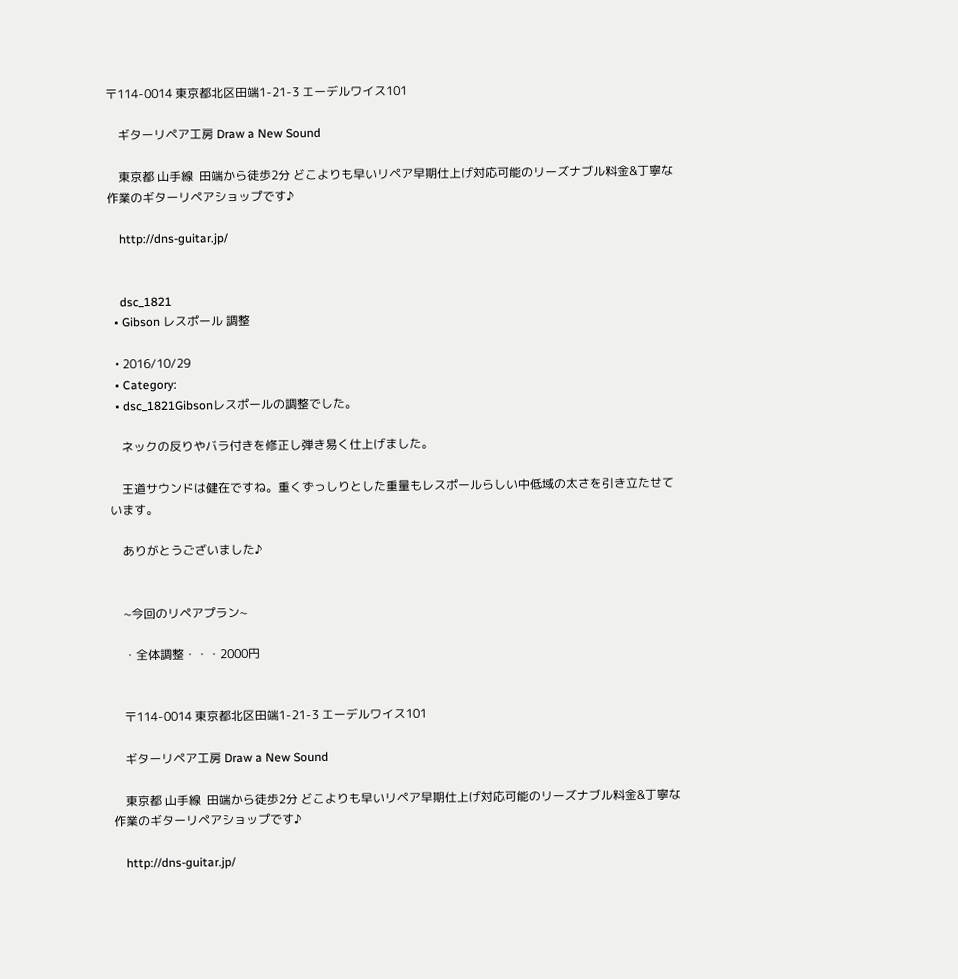〒114-0014 東京都北区田端1-21-3 エーデルワイス101

    ギターリペア工房 Draw a New Sound

    東京都 山手線  田端から徒歩2分 どこよりも早いリペア早期仕上げ対応可能のリーズナブル料金&丁寧な作業のギターリペアショップです♪

    http://dns-guitar.jp/


    dsc_1821
  • Gibson レスポール 調整

  • 2016/10/29
  • Category:
  • dsc_1821Gibsonレスポールの調整でした。

    ネックの反りやバラ付きを修正し弾き易く仕上げました。

    王道サウンドは健在ですね。重くずっしりとした重量もレスポールらしい中低域の太さを引き立たせています。

    ありがとうございました♪


    ~今回のリペアプラン~

    ・全体調整・・・2000円


    〒114-0014 東京都北区田端1-21-3 エーデルワイス101

    ギターリペア工房 Draw a New Sound

    東京都 山手線  田端から徒歩2分 どこよりも早いリペア早期仕上げ対応可能のリーズナブル料金&丁寧な作業のギターリペアショップです♪

    http://dns-guitar.jp/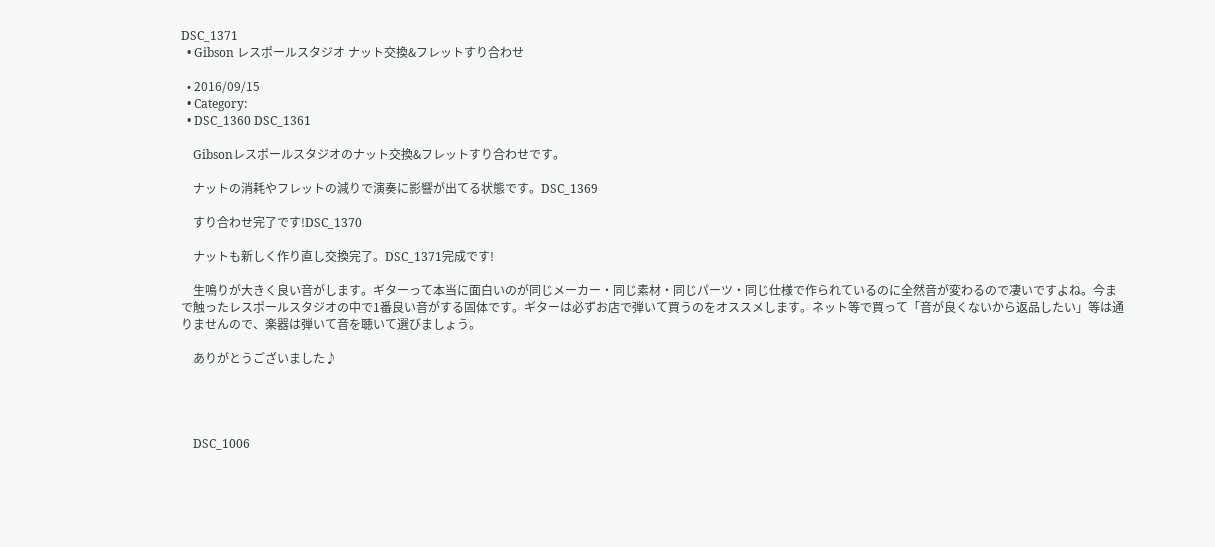DSC_1371
  • Gibson レスポールスタジオ ナット交換&フレットすり合わせ

  • 2016/09/15
  • Category:
  • DSC_1360 DSC_1361

    Gibsonレスポールスタジオのナット交換&フレットすり合わせです。

    ナットの消耗やフレットの減りで演奏に影響が出てる状態です。DSC_1369

    すり合わせ完了です!DSC_1370

    ナットも新しく作り直し交換完了。DSC_1371完成です!

    生鳴りが大きく良い音がします。ギターって本当に面白いのが同じメーカー・同じ素材・同じパーツ・同じ仕様で作られているのに全然音が変わるので凄いですよね。今まで触ったレスポールスタジオの中で1番良い音がする固体です。ギターは必ずお店で弾いて買うのをオススメします。ネット等で買って「音が良くないから返品したい」等は通りませんので、楽器は弾いて音を聴いて選びましょう。

    ありがとうございました♪




    DSC_1006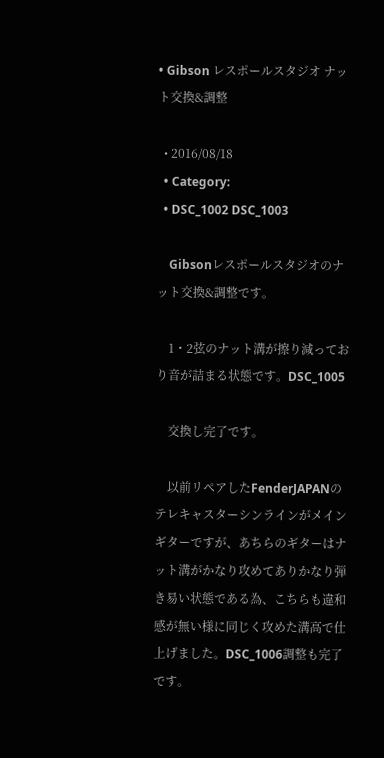• Gibson レスポールスタジオ ナット交換&調整

  • 2016/08/18
  • Category:
  • DSC_1002 DSC_1003

    Gibsonレスポールスタジオのナット交換&調整です。

    1・2弦のナット溝が擦り減っており音が詰まる状態です。DSC_1005

    交換し完了です。

    以前リペアしたFenderJAPANのテレキャスターシンラインがメインギターですが、あちらのギターはナット溝がかなり攻めてありかなり弾き易い状態である為、こちらも違和感が無い様に同じく攻めた溝高で仕上げました。DSC_1006調整も完了です。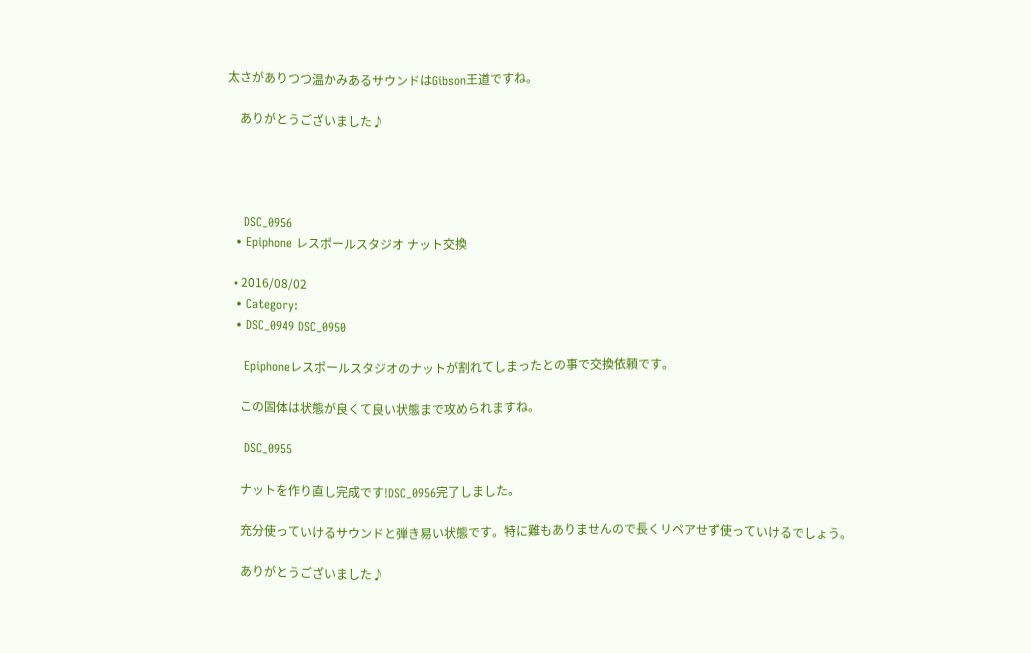太さがありつつ温かみあるサウンドはGibson王道ですね。

    ありがとうございました♪




    DSC_0956
  • Epiphone レスポールスタジオ ナット交換

  • 2016/08/02
  • Category:
  • DSC_0949 DSC_0950

    Epiphoneレスポールスタジオのナットが割れてしまったとの事で交換依頼です。

    この固体は状態が良くて良い状態まで攻められますね。

    DSC_0955

    ナットを作り直し完成です!DSC_0956完了しました。

    充分使っていけるサウンドと弾き易い状態です。特に難もありませんので長くリペアせず使っていけるでしょう。

    ありがとうございました♪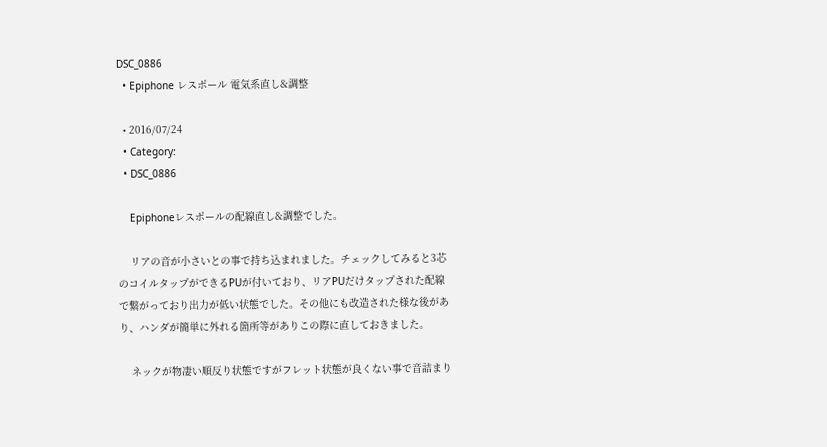DSC_0886
  • Epiphone レスポール 電気系直し&調整

  • 2016/07/24
  • Category:
  • DSC_0886

    Epiphoneレスポールの配線直し&調整でした。

    リアの音が小さいとの事で持ち込まれました。チェックしてみると3芯のコイルタップができるPUが付いており、リアPUだけタップされた配線で繋がっており出力が低い状態でした。その他にも改造された様な後があり、ハンダが簡単に外れる箇所等がありこの際に直しておきました。

    ネックが物凄い順反り状態ですがフレット状態が良くない事で音詰まり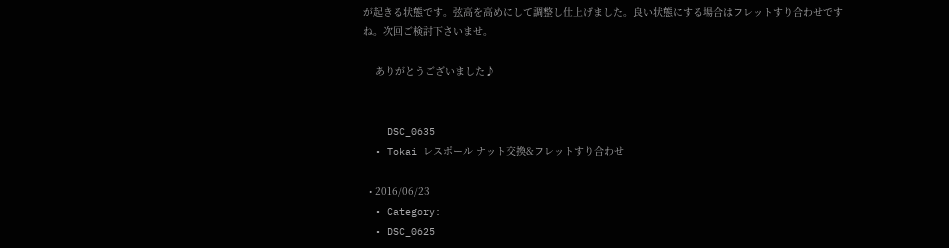が起きる状態です。弦高を高めにして調整し仕上げました。良い状態にする場合はフレットすり合わせですね。次回ご検討下さいませ。

    ありがとうございました♪


    DSC_0635
  • Tokai レスポール ナット交換&フレットすり合わせ

  • 2016/06/23
  • Category:
  • DSC_0625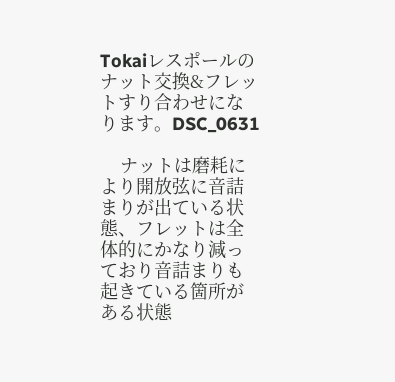Tokaiレスポールのナット交換&フレットすり合わせになります。DSC_0631

    ナットは磨耗により開放弦に音詰まりが出ている状態、フレットは全体的にかなり減っており音詰まりも起きている箇所がある状態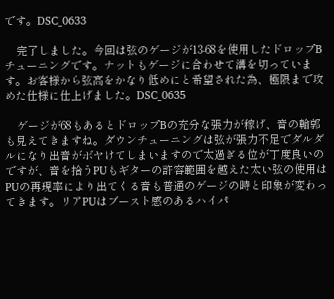です。DSC_0633

    完了しました。今回は弦のゲージが13-68を使用したドロップBチューニングです。ナットもゲージに合わせて溝を切っています。お客様から弦高をかなり低めにと希望された為、極限まで攻めた仕様に仕上げました。DSC_0635

    ゲージが68もあるとドロップBの充分な張力が稼げ、音の輪郭も見えてきますね。ダウンチューニングは弦が張力不足でダルダルになり出音がボヤけてしまいますので太過ぎる位が丁度良いのですが、音を拾うPUもギターの許容範囲を越えた太い弦の使用はPUの再現率により出てくる音も普通のゲージの時と印象が変わってきます。リアPUはブースト感のあるハイパ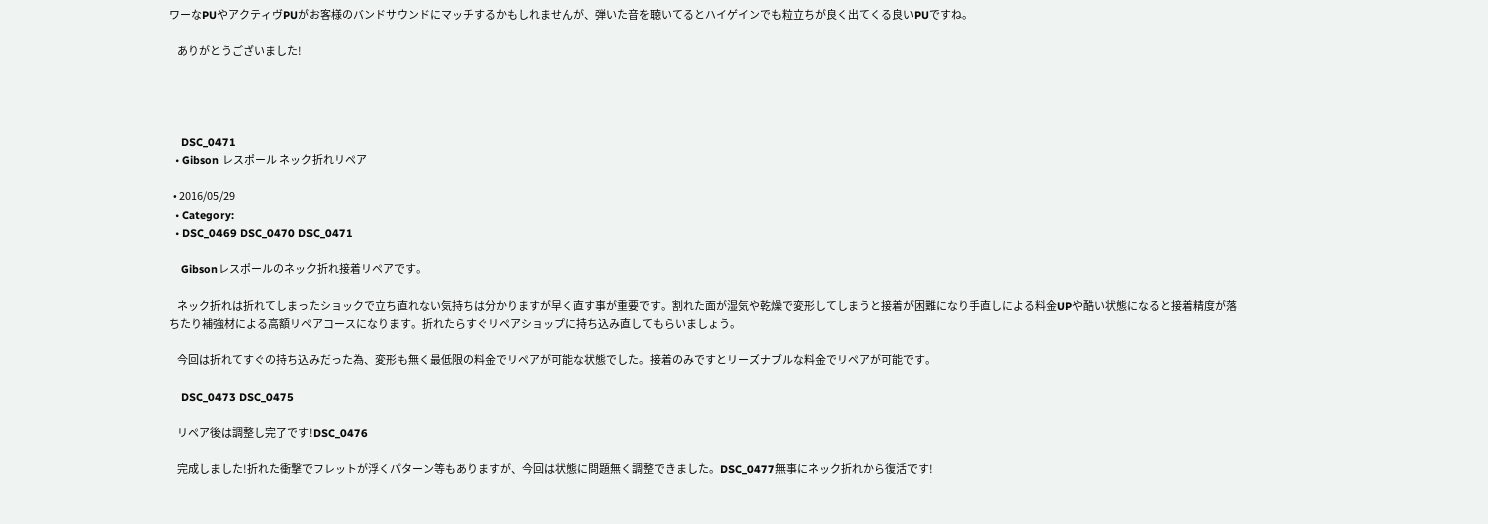ワーなPUやアクティヴPUがお客様のバンドサウンドにマッチするかもしれませんが、弾いた音を聴いてるとハイゲインでも粒立ちが良く出てくる良いPUですね。

    ありがとうございました!




    DSC_0471
  • Gibson レスポール ネック折れリペア

  • 2016/05/29
  • Category:
  • DSC_0469 DSC_0470 DSC_0471

    Gibsonレスポールのネック折れ接着リペアです。

    ネック折れは折れてしまったショックで立ち直れない気持ちは分かりますが早く直す事が重要です。割れた面が湿気や乾燥で変形してしまうと接着が困難になり手直しによる料金UPや酷い状態になると接着精度が落ちたり補強材による高額リペアコースになります。折れたらすぐリペアショップに持ち込み直してもらいましょう。

    今回は折れてすぐの持ち込みだった為、変形も無く最低限の料金でリペアが可能な状態でした。接着のみですとリーズナブルな料金でリペアが可能です。

    DSC_0473 DSC_0475

    リペア後は調整し完了です!DSC_0476

    完成しました!折れた衝撃でフレットが浮くパターン等もありますが、今回は状態に問題無く調整できました。DSC_0477無事にネック折れから復活です!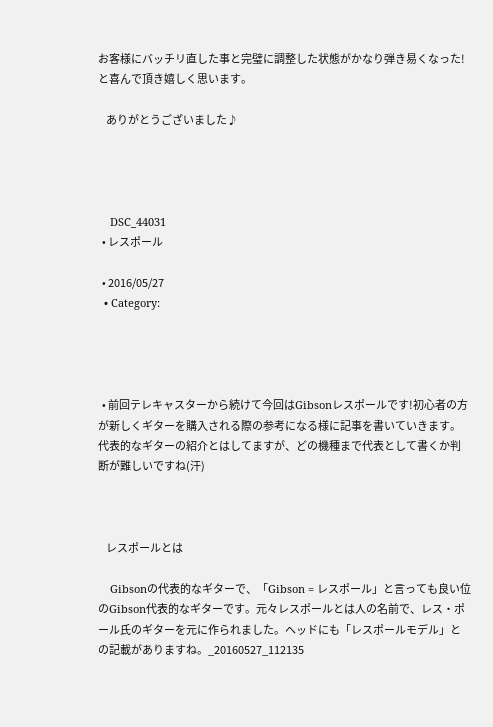お客様にバッチリ直した事と完璧に調整した状態がかなり弾き易くなった!と喜んで頂き嬉しく思います。

    ありがとうございました♪




    DSC_44031
  • レスポール

  • 2016/05/27
  • Category:




  • 前回テレキャスターから続けて今回はGibsonレスポールです!初心者の方が新しくギターを購入される際の参考になる様に記事を書いていきます。代表的なギターの紹介とはしてますが、どの機種まで代表として書くか判断が難しいですね(汗)



    レスポールとは

    Gibsonの代表的なギターで、「Gibson = レスポール」と言っても良い位のGibson代表的なギターです。元々レスポールとは人の名前で、レス・ポール氏のギターを元に作られました。ヘッドにも「レスポールモデル」との記載がありますね。_20160527_112135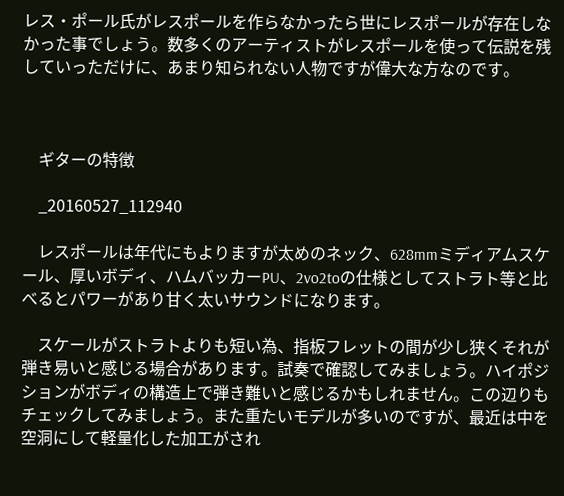レス・ポール氏がレスポールを作らなかったら世にレスポールが存在しなかった事でしょう。数多くのアーティストがレスポールを使って伝説を残していっただけに、あまり知られない人物ですが偉大な方なのです。



    ギターの特徴

    _20160527_112940

    レスポールは年代にもよりますが太めのネック、628mmミディアムスケール、厚いボディ、ハムバッカーPU、2vo2toの仕様としてストラト等と比べるとパワーがあり甘く太いサウンドになります。

    スケールがストラトよりも短い為、指板フレットの間が少し狭くそれが弾き易いと感じる場合があります。試奏で確認してみましょう。ハイポジションがボディの構造上で弾き難いと感じるかもしれません。この辺りもチェックしてみましょう。また重たいモデルが多いのですが、最近は中を空洞にして軽量化した加工がされ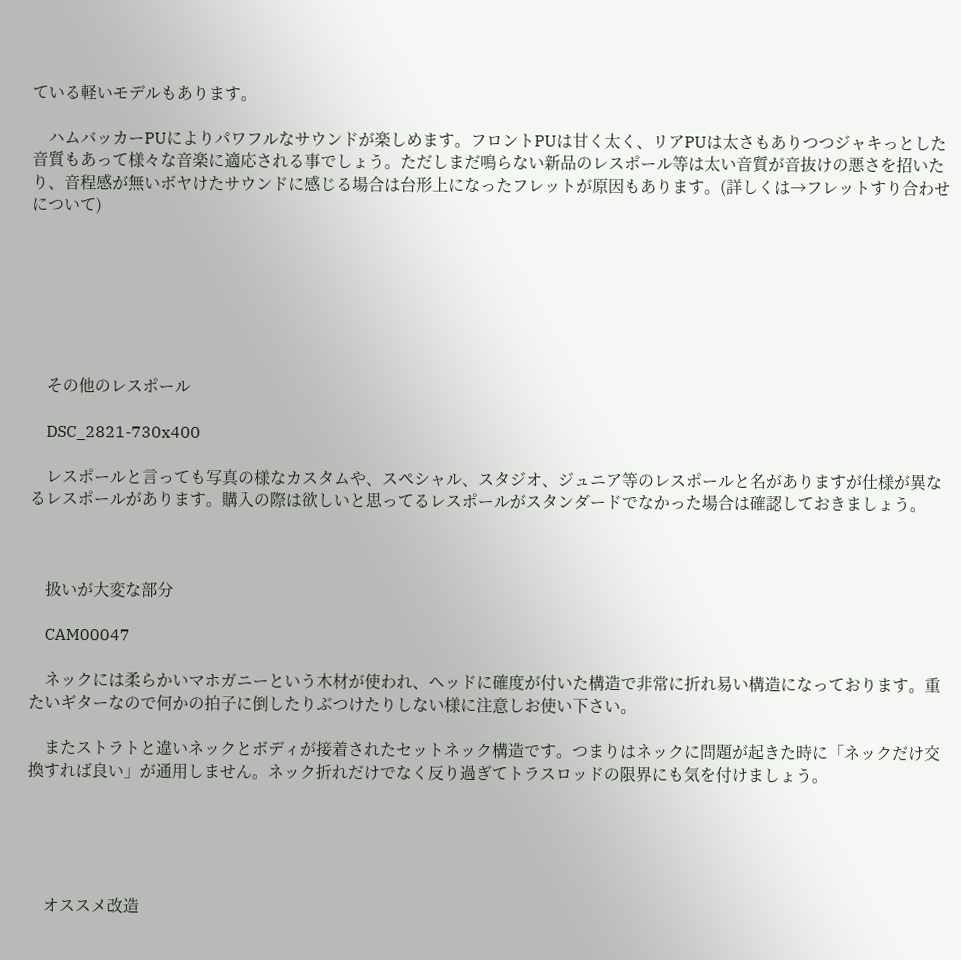ている軽いモデルもあります。

    ハムバッカーPUによりパワフルなサウンドが楽しめます。フロントPUは甘く太く、リアPUは太さもありつつジャキっとした音質もあって様々な音楽に適応される事でしょう。ただしまだ鳴らない新品のレスポール等は太い音質が音抜けの悪さを招いたり、音程感が無いボヤけたサウンドに感じる場合は台形上になったフレットが原因もあります。(詳しくは→フレットすり合わせについて)







    その他のレスポール

    DSC_2821-730x400

    レスポールと言っても写真の様なカスタムや、スペシャル、スタジオ、ジュニア等のレスポールと名がありますが仕様が異なるレスポールがあります。購入の際は欲しいと思ってるレスポールがスタンダードでなかった場合は確認しておきましょう。



    扱いが大変な部分

    CAM00047

    ネックには柔らかいマホガニーという木材が使われ、ヘッドに確度が付いた構造で非常に折れ易い構造になっております。重たいギターなので何かの拍子に倒したりぶつけたりしない様に注意しお使い下さい。

    またストラトと違いネックとボディが接着されたセットネック構造です。つまりはネックに問題が起きた時に「ネックだけ交換すれば良い」が通用しません。ネック折れだけでなく反り過ぎてトラスロッドの限界にも気を付けましょう。





    オススメ改造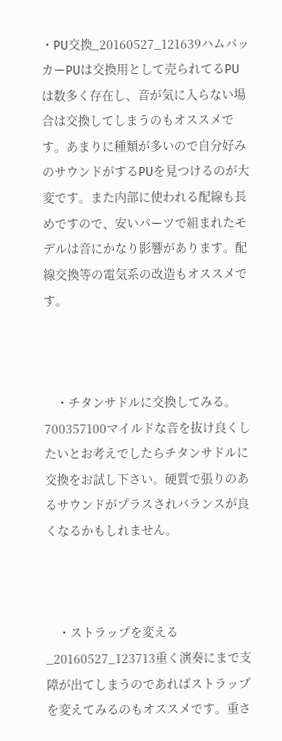・PU交換_20160527_121639ハムバッカーPUは交換用として売られてるPUは数多く存在し、音が気に入らない場合は交換してしまうのもオススメです。あまりに種類が多いので自分好みのサウンドがするPUを見つけるのが大変です。また内部に使われる配線も長めですので、安いパーツで組まれたモデルは音にかなり影響があります。配線交換等の電気系の改造もオススメです。



    ・チタンサドルに交換してみる。700357100マイルドな音を抜け良くしたいとお考えでしたらチタンサドルに交換をお試し下さい。硬質で張りのあるサウンドがプラスされバランスが良くなるかもしれません。



    ・ストラップを変える_20160527_123713重く演奏にまで支障が出てしまうのであればストラップを変えてみるのもオススメです。重さ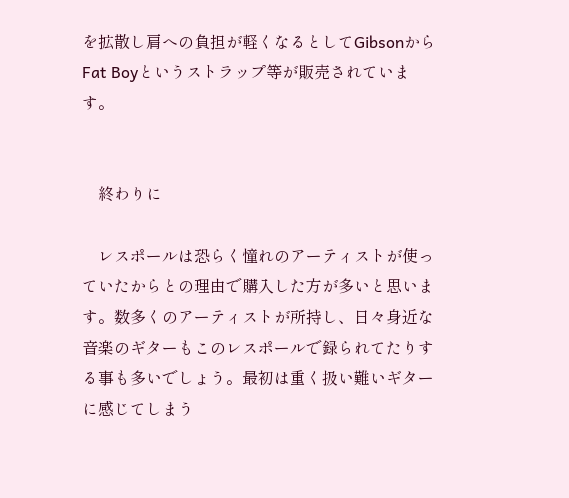を拡散し肩への負担が軽くなるとしてGibsonからFat Boyというストラップ等が販売されています。


    終わりに

    レスポールは恐らく憧れのアーティストが使っていたからとの理由で購入した方が多いと思います。数多くのアーティストが所持し、日々身近な音楽のギターもこのレスポールで録られてたりする事も多いでしょう。最初は重く扱い難いギターに感じてしまう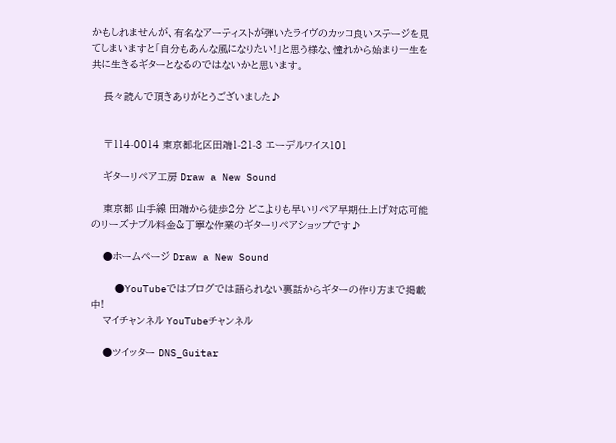かもしれませんが、有名なアーティストが弾いたライヴのカッコ良いステージを見てしまいますと「自分もあんな風になりたい!」と思う様な、憧れから始まり一生を共に生きるギターとなるのではないかと思います。

    長々読んで頂きありがとうございました♪


    〒114-0014 東京都北区田端1-21-3 エーデルワイス101

    ギターリペア工房 Draw a New Sound

    東京都 山手線 田端から徒歩2分 どこよりも早いリペア早期仕上げ対応可能のリーズナブル料金&丁寧な作業のギターリペアショップです♪

    ●ホームページ Draw a New Sound

    ●YouTubeではブログでは語られない裏話からギターの作り方まで掲載中!
    マイチャンネル YouTubeチャンネル

    ●ツイッター DNS_Guitar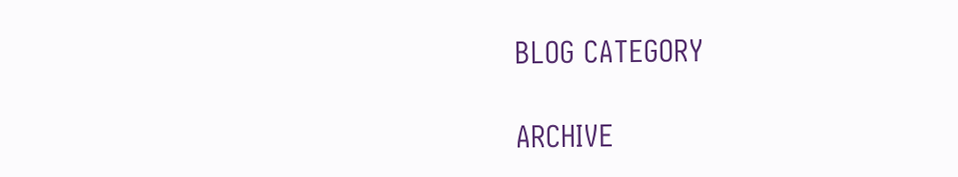BLOG CATEGORY

ARCHIVE